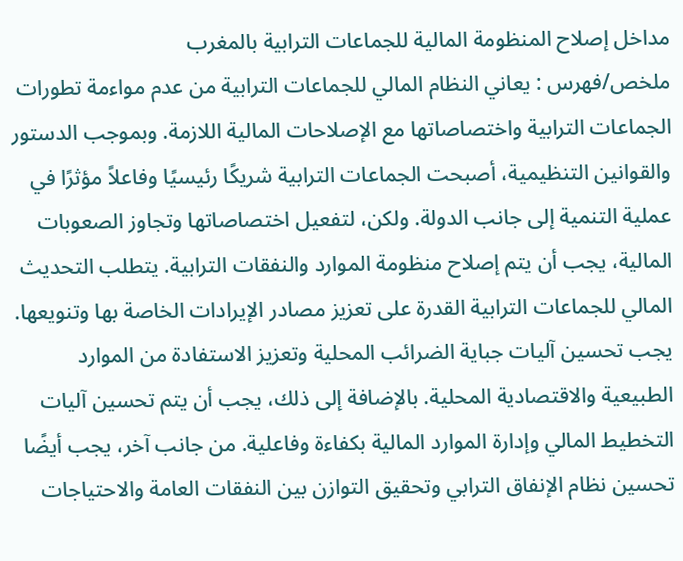مداخل إصلاح المنظومة المالية للجماعات الترابية بالمغرب
ملخص/فهرس : يعاني النظام المالي للجماعات الترابية من عدم مواءمة تطورات الجماعات الترابية واختصاصاتها مع الإصلاحات المالية اللازمة. وبموجب الدستور والقوانين التنظيمية، أصبحت الجماعات الترابية شريكًا رئيسيًا وفاعلاً مؤثرًا في عملية التنمية إلى جانب الدولة. ولكن، لتفعيل اختصاصاتها وتجاوز الصعوبات المالية، يجب أن يتم إصلاح منظومة الموارد والنفقات الترابية. يتطلب التحديث المالي للجماعات الترابية القدرة على تعزيز مصادر الإيرادات الخاصة بها وتنويعها. يجب تحسين آليات جباية الضرائب المحلية وتعزيز الاستفادة من الموارد الطبيعية والاقتصادية المحلية. بالإضافة إلى ذلك، يجب أن يتم تحسين آليات التخطيط المالي وإدارة الموارد المالية بكفاءة وفاعلية. من جانب آخر، يجب أيضًا تحسين نظام الإنفاق الترابي وتحقيق التوازن بين النفقات العامة والاحتياجات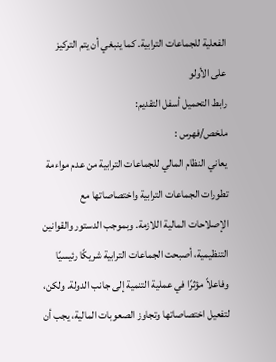الفعلية للجماعات الترابية. كما ينبغي أن يتم التركيز على الأولو
رابط التحميل أسفل التقديم:
ملخص/فهرس :
يعاني النظام المالي للجماعات الترابية من عدم مواءمة تطورات الجماعات الترابية واختصاصاتها مع الإصلاحات المالية اللازمة. وبموجب الدستور والقوانين التنظيمية، أصبحت الجماعات الترابية شريكًا رئيسيًا وفاعلاً مؤثرًا في عملية التنمية إلى جانب الدولة. ولكن، لتفعيل اختصاصاتها وتجاوز الصعوبات المالية، يجب أن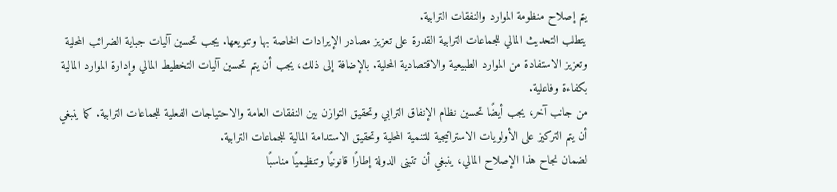يتم إصلاح منظومة الموارد والنفقات الترابية.
يتطلب التحديث المالي للجماعات الترابية القدرة على تعزيز مصادر الإيرادات الخاصة بها وتنويعها. يجب تحسين آليات جباية الضرائب المحلية وتعزيز الاستفادة من الموارد الطبيعية والاقتصادية المحلية. بالإضافة إلى ذلك، يجب أن يتم تحسين آليات التخطيط المالي وإدارة الموارد المالية بكفاءة وفاعلية.
من جانب آخر، يجب أيضًا تحسين نظام الإنفاق الترابي وتحقيق التوازن بين النفقات العامة والاحتياجات الفعلية للجماعات الترابية. كما ينبغي أن يتم التركيز على الأولويات الاستراتيجية للتنمية المحلية وتحقيق الاستدامة المالية للجماعات الترابية.
لضمان نجاح هذا الإصلاح المالي، ينبغي أن تتبنى الدولة إطارًا قانونيًا وتنظيميًا مناسبًا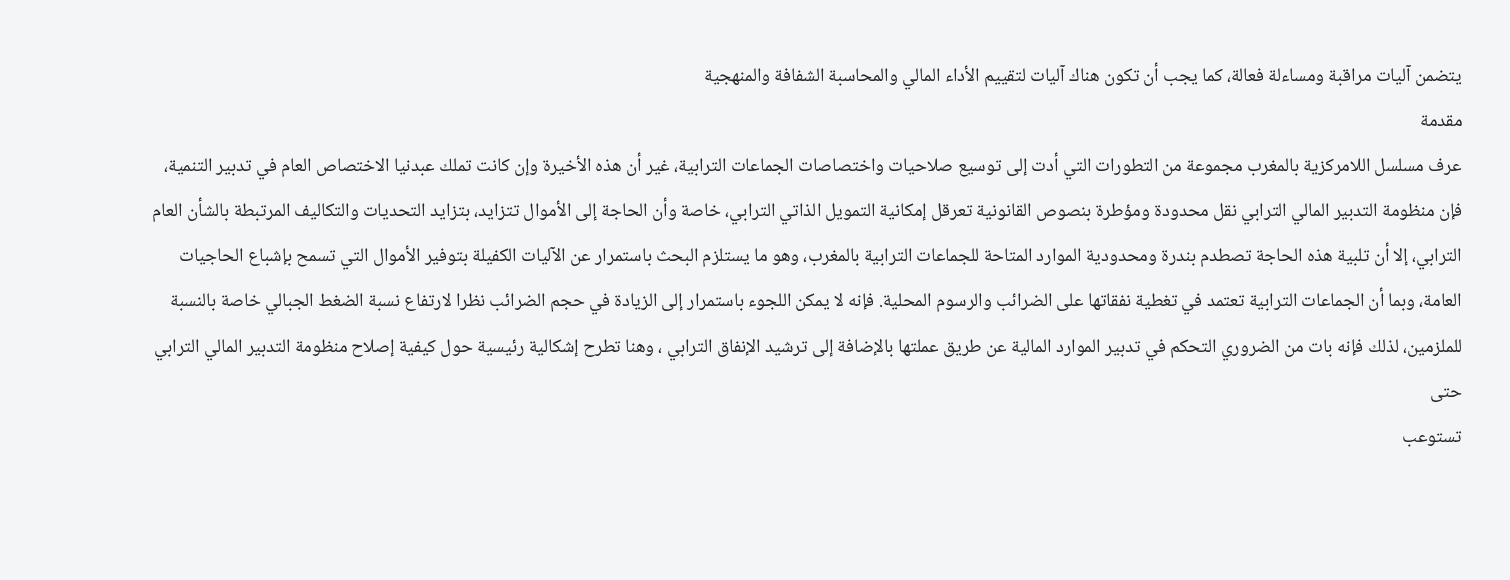يتضمن آليات مراقبة ومساءلة فعالة، كما يجب أن تكون هناك آليات لتقييم الأداء المالي والمحاسبة الشفافة والمنهجية
مقدمة
عرف مسلسل اللامركزية بالمغرب مجموعة من التطورات التي أدت إلى توسيع صلاحيات واختصاصات الجماعات الترابية، غير أن هذه الأخيرة وإن كانت تملك عبدنيا الاختصاص العام في تدبير التنمية، فإن منظومة التدبير المالي الترابي نقل محدودة ومؤطرة بنصوص القانونية تعرقل إمكانية التمويل الذاتي الترابي، خاصة وأن الحاجة إلى الأموال تتزايد، بتزايد التحديات والتكاليف المرتبطة بالشأن العام الترابي، إلا أن تلبية هذه الحاجة تصطدم بندرة ومحدودية الموارد المتاحة للجماعات الترابية بالمغرب، وهو ما يستلزم البحث باستمرار عن الآليات الكفيلة بتوفير الأموال التي تسمح بإشباع الحاجيات العامة، وبما أن الجماعات الترابية تعتمد في تغطية نفقاتها على الضرائب والرسوم المحلية. فإنه لا يمكن اللجوء باستمرار إلى الزيادة في حجم الضرائب نظرا لارتفاع نسبة الضغط الجبالي خاصة بالنسبة للملزمين، لذلك فإنه بات من الضروري التحكم في تدبير الموارد المالية عن طريق عملتها بالإضافة إلى ترشيد الإنفاق الترابي ، وهنا تطرح إشكالية رئيسية حول كيفية إصلاح منظومة التدبير المالي الترابي حتى
تستوعب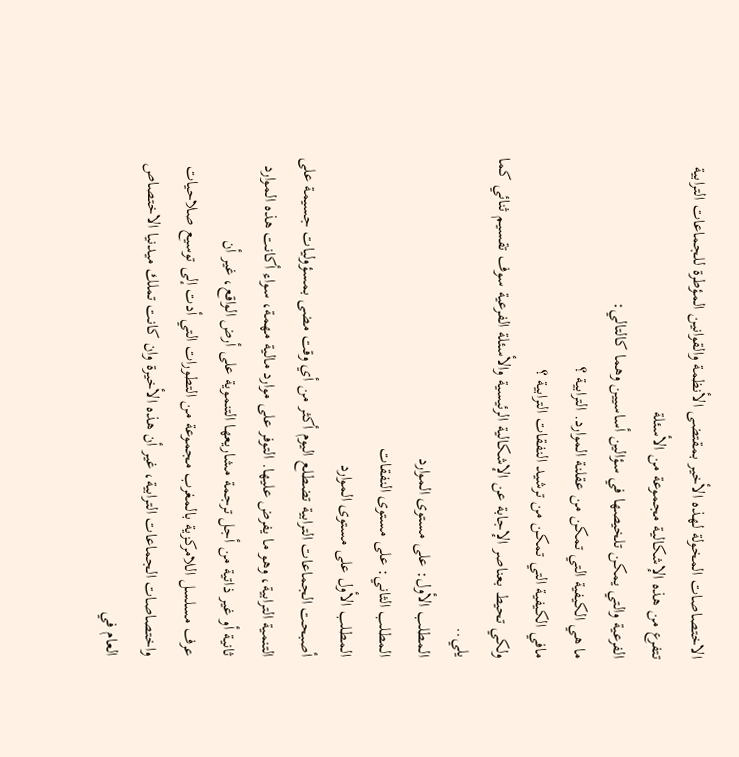الاختصاصات المخولة لهذه الأخير بمقتضى الأنظمة والقوانين المؤطرة للجماعات الترابية تتفرع من هذه الإشكالية مجموعة من الأسئلة
الفرعية والتي يمكن تلخيصها في سؤالين أساسيين وهما كالتالي:
ما هي الكيفية التي تمكن من عقلنة الموارد. الترابية ؟
مافي الكيفية التي تمكن من ترشيد النفقات الترابية ؟
ولكي تحيط بعناصر الإجابة عن الإشكالية الرئيسية والأسئلة الفرعية سوف تقسيم ثنائي كما يلي..
المطلب الأول: على مستوى الموارد
المطلب الثاني: على مستوى النفقات
المطلب الأول على مستوى الموارد
أصبحت الجماعات الترابية تضطلع اليوم أكثر من أي وقت مضى بمسؤوليات جسيمة على التنمية الترابية، وهو ما يفرض عليها. التوفر على موارد مالية مهمة، سواء أكانت هذه الموارد ثانية أو غير ذاتية من أجل ترجمة مشاريعها التنموية على أرض الواقع، غير أن
عرف مسلسل اللامركزية بالمغرب مجموعة من التطورات التي أدت إلى توسيع صلاحيات واختصاصات الجماعات الترابية، غير أن هذه الأخيرة وان كانت تملك ميدنيا الاختصاص العام في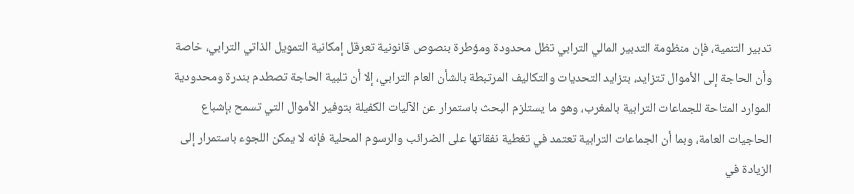تدبير التنمية، فإن منظومة التدبير المالي الترابي تظل محدودة ومؤطرة بنصوص قانونية تعرقل إمكانية التمويل الذاتي الترابي، خاصة وأن الحاجة إلى الأموال تتزايد، بتزايد التحديات والتكاليف المرتبطة بالشأن العام الترابي، إلا أن تلبية الحاجة تصطدم بندرة ومحدودية الموارد المتاحة للجماعات الترابية بالمغرب، وهو ما يستلزم البحث باستمرار عن الآليات الكفيلة بتوفير الأموال التي تسمح بإشباع الحاجيات العامة، وبما أن الجماعات الترابية تعتمد في تغطية نفقاتها على الضرائب والرسوم المحلية فإنه لا يمكن اللجوء باستمرار إلى الزيادة في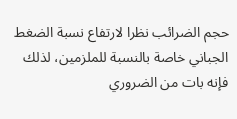حجم الضرائب نظرا لارتفاع نسبة الضغط الجباني خاصة بالنسبة للملزمين، لذلك فإنه بات من الضروري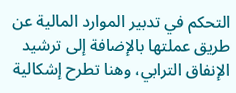التحكم في تدبير الموارد المالية عن طريق عملتها بالإضافة إلى ترشيد الإنفاق الترابي، وهنا تطرح إشكالية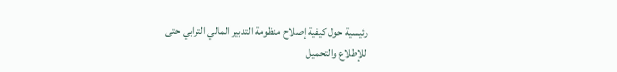رئيسية حول كيفية إصلاح منظومة التدبير المالي الترابي حتى
للإطلاع والتحميل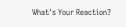What's Your Reaction?